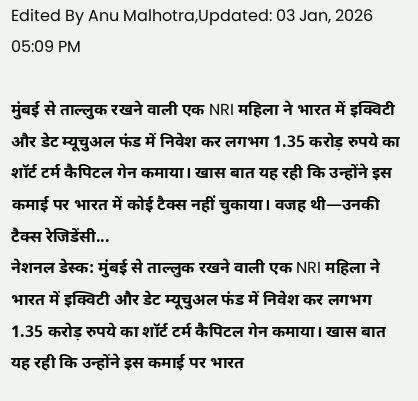Edited By Anu Malhotra,Updated: 03 Jan, 2026 05:09 PM

मुंबई से ताल्लुक रखने वाली एक NRI महिला ने भारत में इक्विटी और डेट म्यूचुअल फंड में निवेश कर लगभग 1.35 करोड़ रुपये का शॉर्ट टर्म कैपिटल गेन कमाया। खास बात यह रही कि उन्होंने इस कमाई पर भारत में कोई टैक्स नहीं चुकाया। वजह थी—उनकी टैक्स रेजिडेंसी...
नेशनल डेस्क: मुंबई से ताल्लुक रखने वाली एक NRI महिला ने भारत में इक्विटी और डेट म्यूचुअल फंड में निवेश कर लगभग 1.35 करोड़ रुपये का शॉर्ट टर्म कैपिटल गेन कमाया। खास बात यह रही कि उन्होंने इस कमाई पर भारत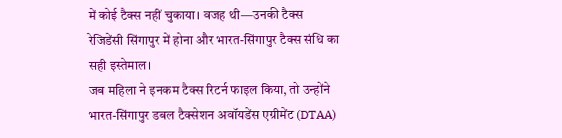में कोई टैक्स नहीं चुकाया। वजह थी—उनकी टैक्स रेजिडेंसी सिंगापुर में होना और भारत-सिंगापुर टैक्स संधि का सही इस्तेमाल।
जब महिला ने इनकम टैक्स रिटर्न फाइल किया, तो उन्होंने भारत-सिंगापुर डबल टैक्सेशन अवॉयडेंस एग्रीमेंट (DTAA)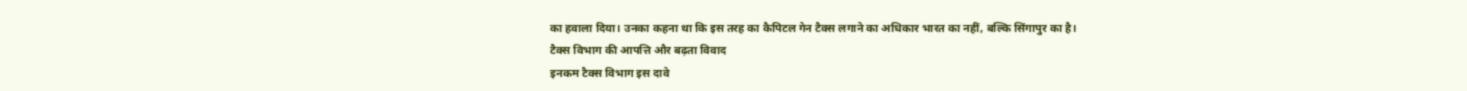का हवाला दिया। उनका कहना था कि इस तरह का कैपिटल गेन टैक्स लगाने का अधिकार भारत का नहीं, बल्कि सिंगापुर का है।
टैक्स विभाग की आपत्ति और बढ़ता विवाद
इनकम टैक्स विभाग इस दावे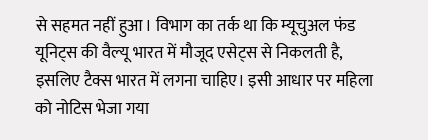से सहमत नहीं हुआ। विभाग का तर्क था कि म्यूचुअल फंड यूनिट्स की वैल्यू भारत में मौजूद एसेट्स से निकलती है, इसलिए टैक्स भारत में लगना चाहिए। इसी आधार पर महिला को नोटिस भेजा गया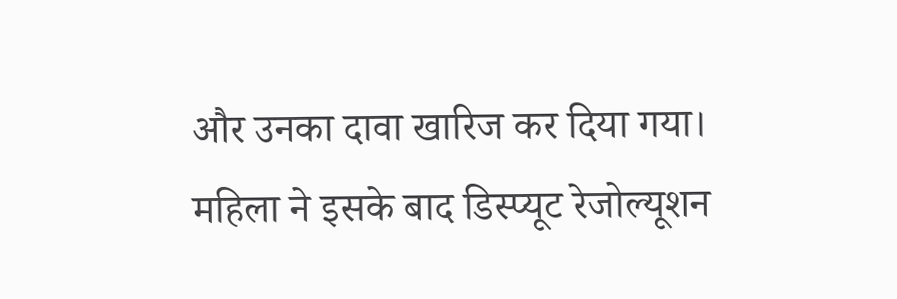और उनका दावा खारिज कर दिया गया।
महिला ने इसके बाद डिस्प्यूट रेजोल्यूशन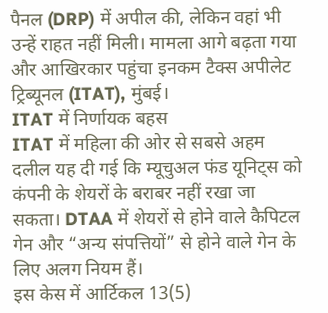पैनल (DRP) में अपील की, लेकिन वहां भी उन्हें राहत नहीं मिली। मामला आगे बढ़ता गया और आखिरकार पहुंचा इनकम टैक्स अपीलेट ट्रिब्यूनल (ITAT), मुंबई।
ITAT में निर्णायक बहस
ITAT में महिला की ओर से सबसे अहम दलील यह दी गई कि म्यूचुअल फंड यूनिट्स को कंपनी के शेयरों के बराबर नहीं रखा जा सकता। DTAA में शेयरों से होने वाले कैपिटल गेन और “अन्य संपत्तियों” से होने वाले गेन के लिए अलग नियम हैं।
इस केस में आर्टिकल 13(5)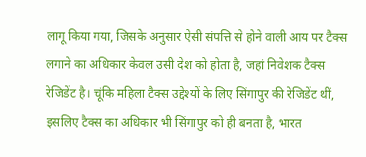लागू किया गया, जिसके अनुसार ऐसी संपत्ति से होने वाली आय पर टैक्स लगाने का अधिकार केवल उसी देश को होता है, जहां निवेशक टैक्स रेजिडेंट है। चूंकि महिला टैक्स उद्देश्यों के लिए सिंगापुर की रेजिडेंट थीं, इसलिए टैक्स का अधिकार भी सिंगापुर को ही बनता है, भारत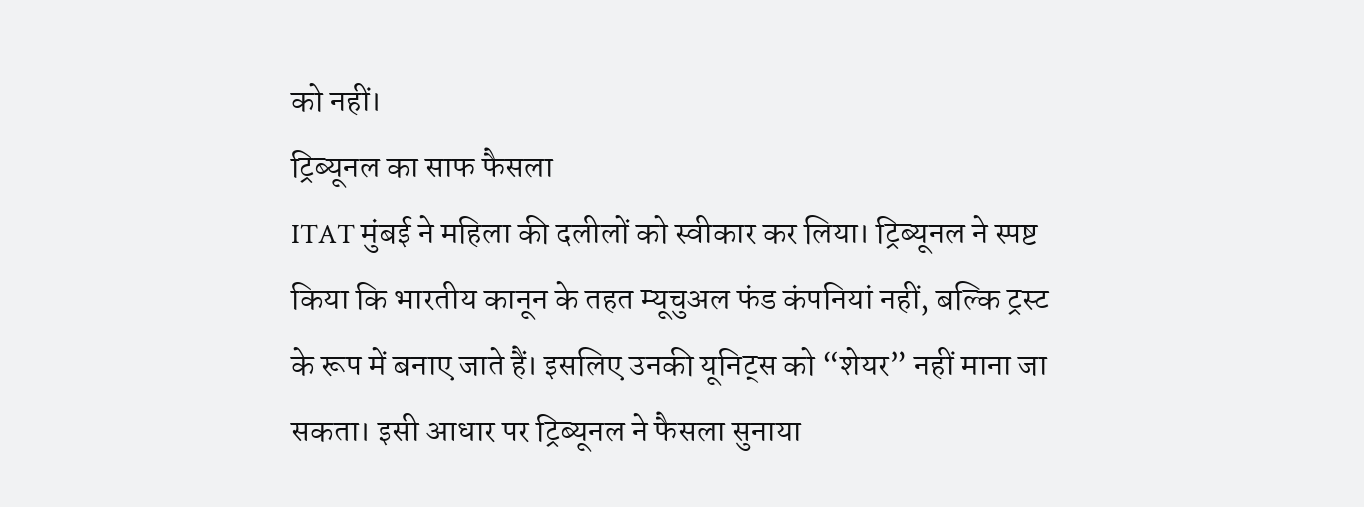को नहीं।
ट्रिब्यूनल का साफ फैसला
ITAT मुंबई ने महिला की दलीलों को स्वीकार कर लिया। ट्रिब्यूनल ने स्पष्ट किया कि भारतीय कानून के तहत म्यूचुअल फंड कंपनियां नहीं, बल्कि ट्रस्ट के रूप में बनाए जाते हैं। इसलिए उनकी यूनिट्स को “शेयर” नहीं माना जा सकता। इसी आधार पर ट्रिब्यूनल ने फैसला सुनाया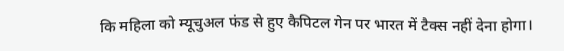कि महिला को म्यूचुअल फंड से हुए कैपिटल गेन पर भारत में टैक्स नहीं देना होगा।